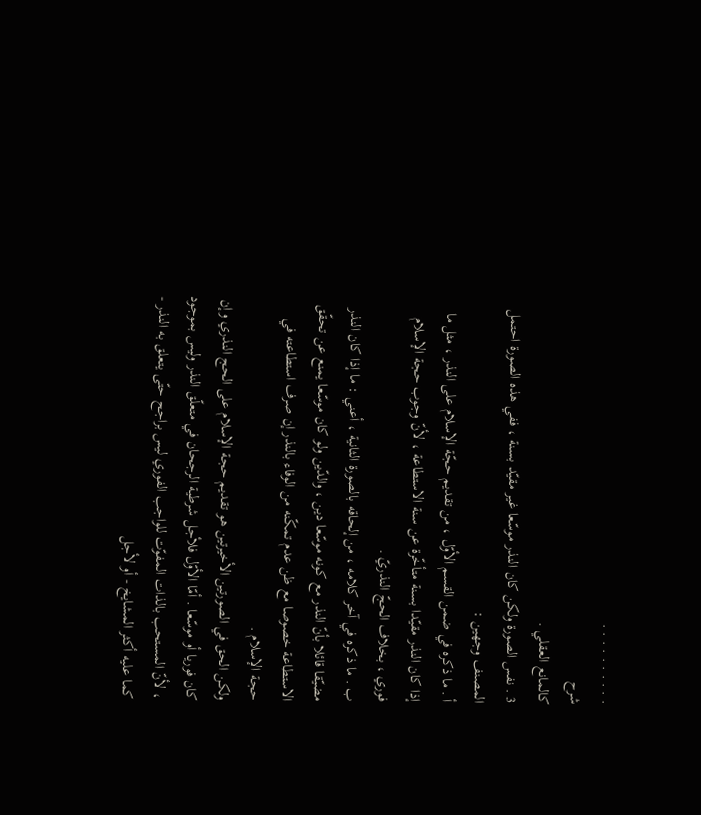. . . . . . . . . .
شرح
كالمانع العقلي .
3 . نفس الصورة ولكن كان النذر موسّعا غير مقيّد بسنة ، ففي هذه الصورة احتمل المصنف وجهين :
أ . ما ذكره في ضمن القسم الأوّل ، من تقديم حجّة الإسلام على النذر ، مثل ما إذا كان النذر مقيّدا بسنة متأخّرة عن سنة الاستطاعة ، لأنّ وجوب حجة الإسلام فوري ، بخلاف الحجّ النذريّ .
ب . ما ذكره في آخر كلامه ، من إلحاقه بالصورة الثانية ، أعني : ما إذا كان النذر مضيّقا قائلا بأنّ النذر مع كونه موسّعا دين ، والدّين ولو كان موسّعا يمنع عن تحقّق الاستطاعة خصوصا مع ظن عدم تمكّنه من الوفاء بالنذر إن صرف استطاعته في حجة الإسلام .
ولكن الحق في الصورتين الأخيرتين هو تقديم حجة الإسلام على الحج النذري وإن كان فوريا أو موسّعا . أمّا الأوّل فلأجل شرطية الرجحان في متعلّق النذر وليس بموجود ، لأنّ المستحب بالذات المفوّت للواجب الفوري ليس براجح حتّى يتعلق به النذر - كما عليه أكثر المشايخ - أو لأجل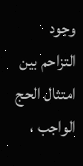وجود التزاحم بين امتثال الحج الواجب ،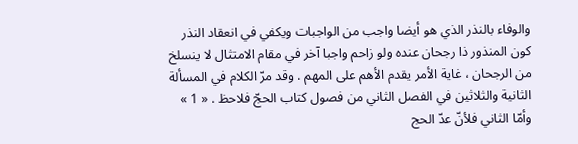والوفاء بالنذر الذي هو أيضا واجب من الواجبات ويكفي في انعقاد النذر كون المنذور ذا رجحان عنده ولو زاحم واجبا آخر في مقام الامتثال لا ينسلخ من الرجحان ، غاية الأمر يقدم الأهم على المهم . وقد مرّ الكلام في المسألة الثانية والثلاثين في الفصل الثاني من فصول كتاب الحجّ فلاحظ . « 1 »
وأمّا الثاني فلأنّ عدّ الحج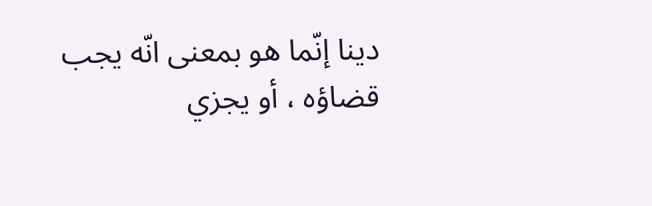دينا إنّما هو بمعنى انّه يجب قضاؤه ، أو يجزي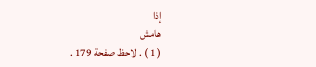إذا
هامش
( 1 ) . لاحظ صفحة 179 .